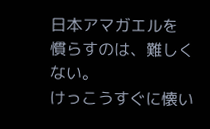日本アマガエルを
慣らすのは、難しくない。
けっこうすぐに懐い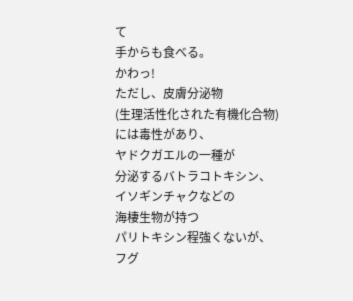て
手からも食べる。
かわっ!
ただし、皮膚分泌物
(生理活性化された有機化合物)
には毒性があり、
ヤドクガエルの一種が
分泌するバトラコトキシン、
イソギンチャクなどの
海棲生物が持つ
パリトキシン程強くないが、
フグ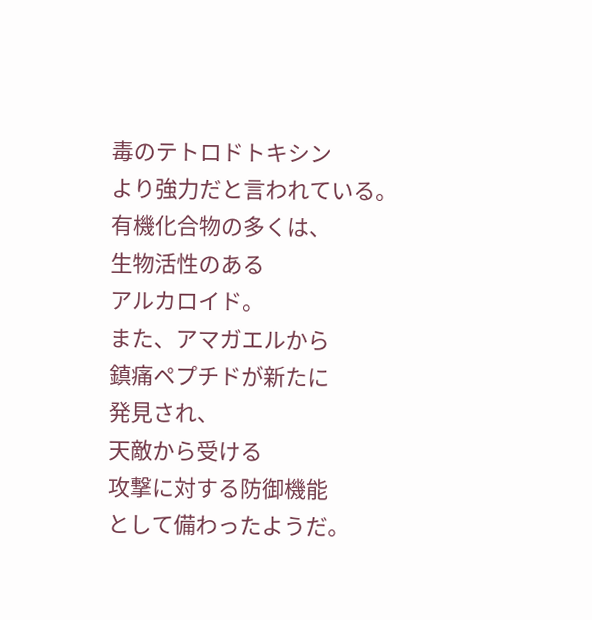毒のテトロドトキシン
より強力だと言われている。
有機化合物の多くは、
生物活性のある
アルカロイド。
また、アマガエルから
鎮痛ペプチドが新たに
発見され、
天敵から受ける
攻撃に対する防御機能
として備わったようだ。